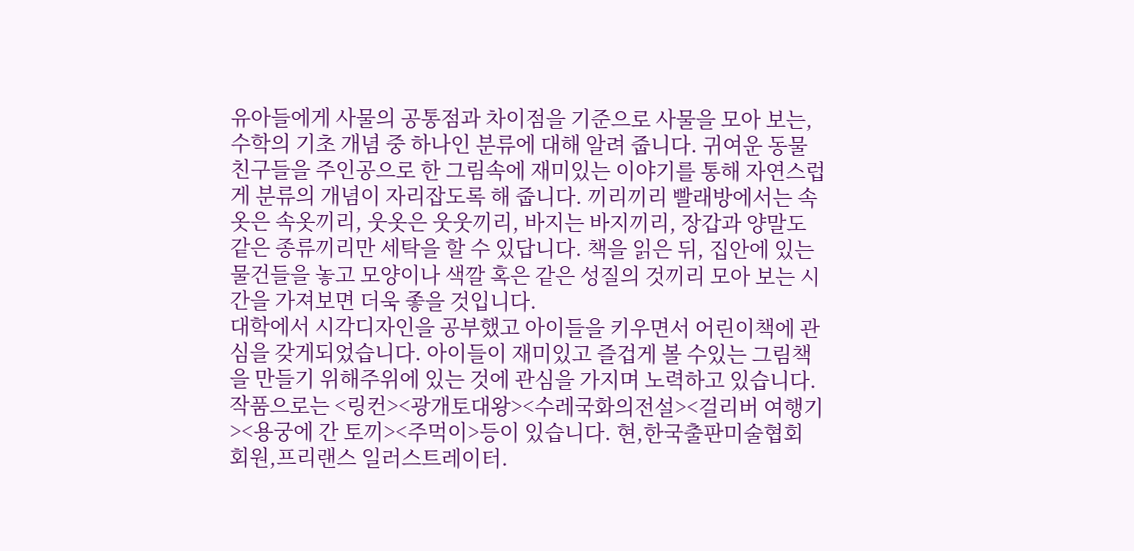유아들에게 사물의 공통점과 차이점을 기준으로 사물을 모아 보는, 수학의 기초 개념 중 하나인 분류에 대해 알려 줍니다. 귀여운 동물 친구들을 주인공으로 한 그림속에 재미있는 이야기를 통해 자연스럽게 분류의 개념이 자리잡도록 해 줍니다. 끼리끼리 빨래방에서는 속옷은 속옷끼리, 웃옷은 웃웃끼리, 바지는 바지끼리, 장갑과 양말도 같은 종류끼리만 세탁을 할 수 있답니다. 책을 읽은 뒤, 집안에 있는 물건들을 놓고 모양이나 색깔 혹은 같은 성질의 것끼리 모아 보는 시간을 가져보면 더욱 좋을 것입니다.
대학에서 시각디자인을 공부했고 아이들을 키우면서 어린이책에 관심을 갖게되었습니다. 아이들이 재미있고 즐겁게 볼 수있는 그림책을 만들기 위해주위에 있는 것에 관심을 가지며 노력하고 있습니다. 작품으로는 <링컨><광개토대왕><수레국화의전설><걸리버 여행기><용궁에 간 토끼><주먹이>등이 있습니다. 현,한국출판미술협회 회원,프리랜스 일러스트레이터.